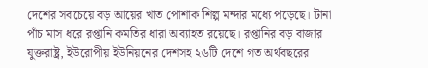দেশের সবচেয়ে বড় আয়ের খাত পোশাক শিল্প মন্দার মধ্যে পড়েছে। টানা পাঁচ মাস ধরে রপ্তানি কমতির ধারা অব্যাহত রয়েছে। রপ্তানির বড় বাজার যুক্তরাষ্ট্র, ইউরোপীয় ইউনিয়নের দেশসহ ২৬টি দেশে গত অর্থবছরের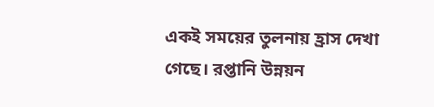একই সময়ের তুলনায় হ্রাস দেখা গেছে। রপ্তানি উন্নয়ন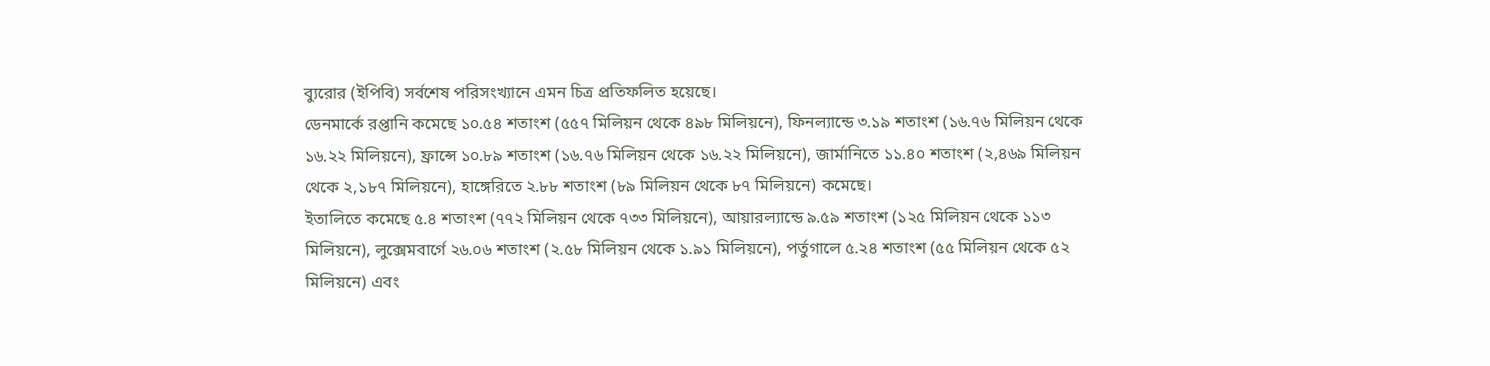ব্যুরোর (ইপিবি) সর্বশেষ পরিসংখ্যানে এমন চিত্র প্রতিফলিত হয়েছে।
ডেনমার্কে রপ্তানি কমেছে ১০.৫৪ শতাংশ (৫৫৭ মিলিয়ন থেকে ৪৯৮ মিলিয়নে), ফিনল্যান্ডে ৩.১৯ শতাংশ (১৬.৭৬ মিলিয়ন থেকে ১৬.২২ মিলিয়নে), ফ্রান্সে ১০.৮৯ শতাংশ (১৬.৭৬ মিলিয়ন থেকে ১৬.২২ মিলিয়নে), জার্মানিতে ১১.৪০ শতাংশ (২,৪৬৯ মিলিয়ন থেকে ২,১৮৭ মিলিয়নে), হাঙ্গেরিতে ২.৮৮ শতাংশ (৮৯ মিলিয়ন থেকে ৮৭ মিলিয়নে) কমেছে।
ইতালিতে কমেছে ৫.৪ শতাংশ (৭৭২ মিলিয়ন থেকে ৭৩৩ মিলিয়নে), আয়ারল্যান্ডে ৯.৫৯ শতাংশ (১২৫ মিলিয়ন থেকে ১১৩ মিলিয়নে), লুক্সেমবার্গে ২৬.০৬ শতাংশ (২.৫৮ মিলিয়ন থেকে ১.৯১ মিলিয়নে), পর্তুগালে ৫.২৪ শতাংশ (৫৫ মিলিয়ন থেকে ৫২ মিলিয়নে) এবং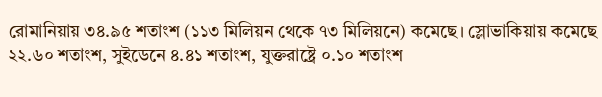রোমানিয়ায় ৩৪.৯৫ শতাংশ (১১৩ মিলিয়ন থেকে ৭৩ মিলিয়নে) কমেছে। স্লোভাকিয়ায় কমেছে ২২.৬০ শতাংশ, সুইডেনে ৪.৪১ শতাংশ, যুক্তরাষ্ট্রে ০.১০ শতাংশ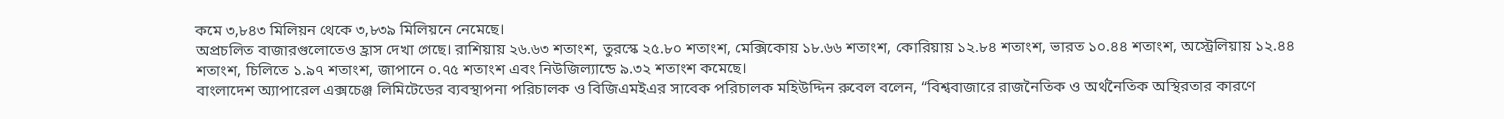কমে ৩,৮৪৩ মিলিয়ন থেকে ৩,৮৩৯ মিলিয়নে নেমেছে।
অপ্রচলিত বাজারগুলোতেও হ্রাস দেখা গেছে। রাশিয়ায় ২৬.৬৩ শতাংশ, তুরস্কে ২৫.৮০ শতাংশ, মেক্সিকোয় ১৮.৬৬ শতাংশ, কোরিয়ায় ১২.৮৪ শতাংশ, ভারত ১০.৪৪ শতাংশ, অস্ট্রেলিয়ায় ১২.৪৪ শতাংশ, চিলিতে ১.৯৭ শতাংশ, জাপানে ০.৭৫ শতাংশ এবং নিউজিল্যান্ডে ৯.৩২ শতাংশ কমেছে।
বাংলাদেশ অ্যাপারেল এক্সচেঞ্জ লিমিটেডের ব্যবস্থাপনা পরিচালক ও বিজিএমইএর সাবেক পরিচালক মহিউদ্দিন রুবেল বলেন, “বিশ্ববাজারে রাজনৈতিক ও অর্থনৈতিক অস্থিরতার কারণে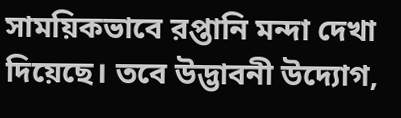সাময়িকভাবে রপ্তানি মন্দা দেখা দিয়েছে। তবে উদ্ভাবনী উদ্যোগ,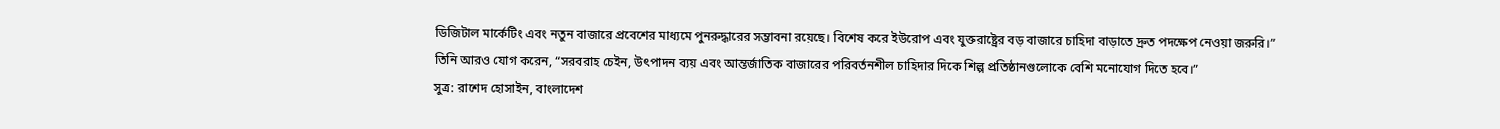ডিজিটাল মার্কেটিং এবং নতুন বাজারে প্রবেশের মাধ্যমে পুনরুদ্ধারের সম্ভাবনা রয়েছে। বিশেষ করে ইউরোপ এবং যুক্তরাষ্ট্রের বড় বাজারে চাহিদা বাড়াতে দ্রুত পদক্ষেপ নেওয়া জরুরি।”
তিনি আরও যোগ করেন, “সরবরাহ চেইন, উৎপাদন ব্যয় এবং আন্তর্জাতিক বাজারের পরিবর্তনশীল চাহিদার দিকে শিল্প প্রতিষ্ঠানগুলোকে বেশি মনোযোগ দিতে হবে।”
সুত্র: রাশেদ হোসাইন, বাংলাদেশ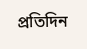প্রতিদিন